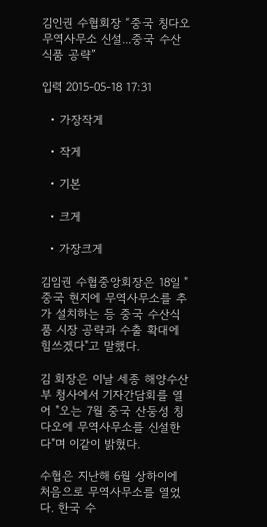김인권 수협회장 “중국 칭다오 무역사무소 신설...중국 수산식품 공략”

입력 2015-05-18 17:31

  • 가장작게

  • 작게

  • 기본

  • 크게

  • 가장크게

김임권 수협중앙회장은 18일 "중국 현지에 무역사무소를 추가 설치하는 등 중국 수산식품 시장 공략과 수출 확대에 힘쓰겠다"고 말했다.

김 회장은 이날 세종 해양수산부 청사에서 기자간담회를 열어 "오는 7월 중국 산둥성 칭다오에 무역사무소를 신설한다"며 이같이 밝혔다.

수협은 지난해 6월 상하이에 처음으로 무역사무소를 열었다. 한국 수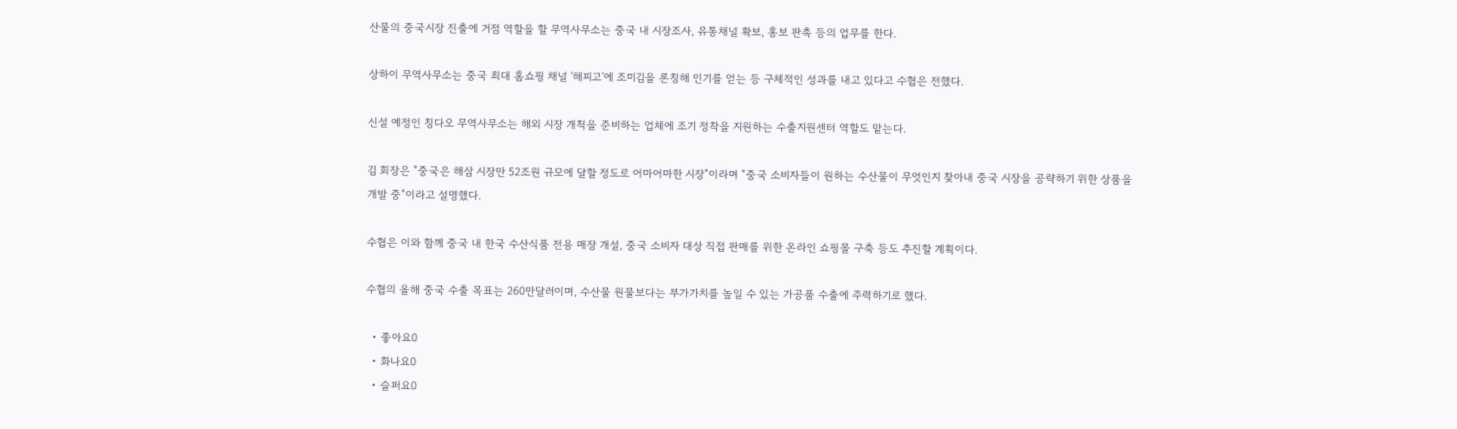산물의 중국시장 진출에 거점 역할을 할 무역사무소는 중국 내 시장조사, 유통채널 확보, 홍보 판촉 등의 업무를 한다.

상하이 무역사무소는 중국 최대 홈쇼핑 채널 '해피고'에 조미김을 론칭해 인기를 얻는 등 구체적인 성과를 내고 있다고 수협은 전했다.

신설 예정인 칭다오 무역사무소는 해외 시장 개척을 준비하는 업체에 조기 정착을 지원하는 수출지원센터 역할도 맡는다.

김 회장은 "중국은 해삼 시장만 52조원 규모에 달할 정도로 어마어마한 시장"이라며 "중국 소비자들이 원하는 수산물이 무엇인지 찾아내 중국 시장을 공략하기 위한 상품을 개발 중"이라고 설명했다.

수협은 이와 함께 중국 내 한국 수산식품 전용 매장 개설, 중국 소비자 대상 직접 판매를 위한 온라인 쇼핑몰 구축 등도 추진할 계획이다.

수협의 올해 중국 수출 목표는 260만달러이며, 수산물 원물보다는 부가가치를 높일 수 있는 가공품 수출에 주력하기로 했다.

  • 좋아요0
  • 화나요0
  • 슬퍼요0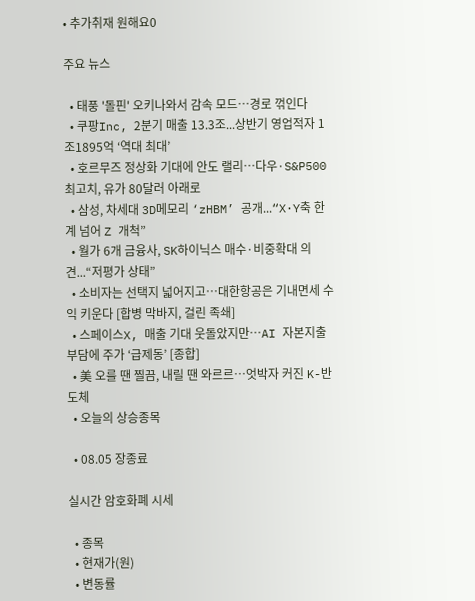• 추가취재 원해요0

주요 뉴스

  • 태풍 '돌핀' 오키나와서 감속 모드…경로 꺾인다
  • 쿠팡Inc, 2분기 매출 13.3조...상반기 영업적자 1조1895억 ‘역대 최대’
  • 호르무즈 정상화 기대에 안도 랠리…다우·S&P500 최고치, 유가 80달러 아래로
  • 삼성, 차세대 3D메모리 ‘zHBM’ 공개...“X·Y축 한계 넘어 Z 개척”
  • 월가 6개 금융사, SK하이닉스 매수·비중확대 의견...“저평가 상태”
  • 소비자는 선택지 넓어지고…대한항공은 기내면세 수익 키운다 [합병 막바지, 걸린 족쇄]
  • 스페이스X, 매출 기대 웃돌았지만…AI 자본지출 부담에 주가 ‘급제동’ [종합]
  • 美 오를 땐 찔끔, 내릴 땐 와르르…엇박자 커진 K-반도체
  • 오늘의 상승종목

  • 08.05 장종료

실시간 암호화폐 시세

  • 종목
  • 현재가(원)
  • 변동률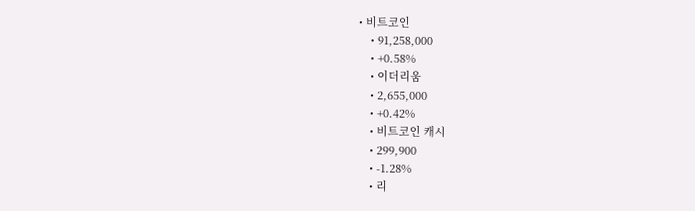• 비트코인
    • 91,258,000
    • +0.58%
    • 이더리움
    • 2,655,000
    • +0.42%
    • 비트코인 캐시
    • 299,900
    • -1.28%
    • 리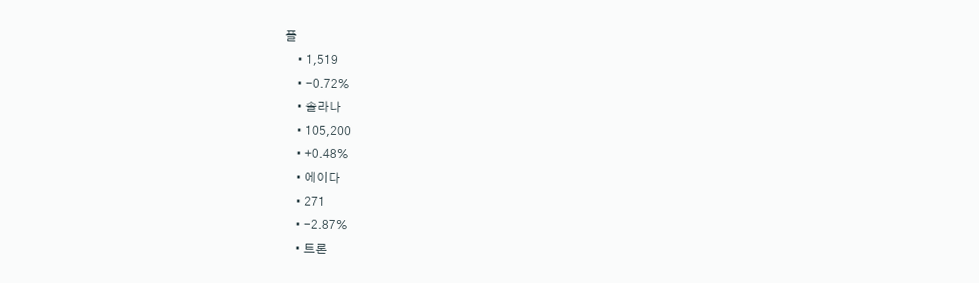플
    • 1,519
    • -0.72%
    • 솔라나
    • 105,200
    • +0.48%
    • 에이다
    • 271
    • -2.87%
    • 트론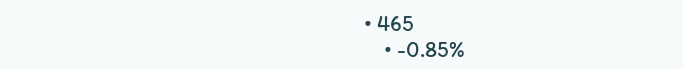• 465
    • -0.85%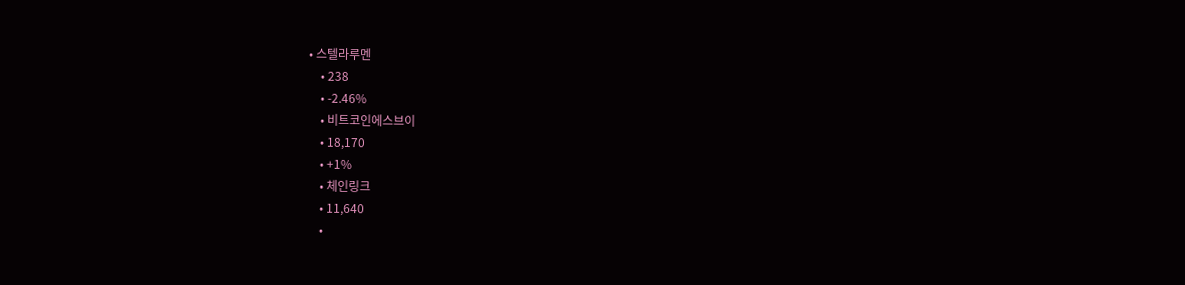• 스텔라루멘
    • 238
    • -2.46%
    • 비트코인에스브이
    • 18,170
    • +1%
    • 체인링크
    • 11,640
    •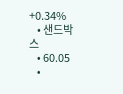+0.34%
    • 샌드박스
    • 60.05
    •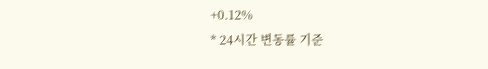+0.12%
* 24시간 변동률 기준